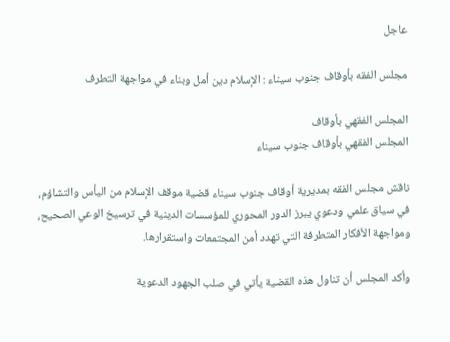عاجل

مجلس الفقه بأوقاف جنوب سيناء : الإسلام دين أمل وبناء في مواجهة التطرف

المجلس الفقهي بأوقاف
المجلس الفقهي بأوقاف جنوب سيناء

ناقش مجلس الفقه بمديرية أوقاف جنوب سيناء قضية موقف الإسلام من اليأس والتشاؤم، في سياق علمي ودعوي يبرز الدور المحوري للمؤسسات الدينية في ترسيخ الوعي الصحيح، ومواجهة الأفكار المتطرفة التي تهدد أمن المجتمعات واستقرارها.

وأكد المجلس أن تناول هذه القضية يأتي في صلب الجهود الدعوية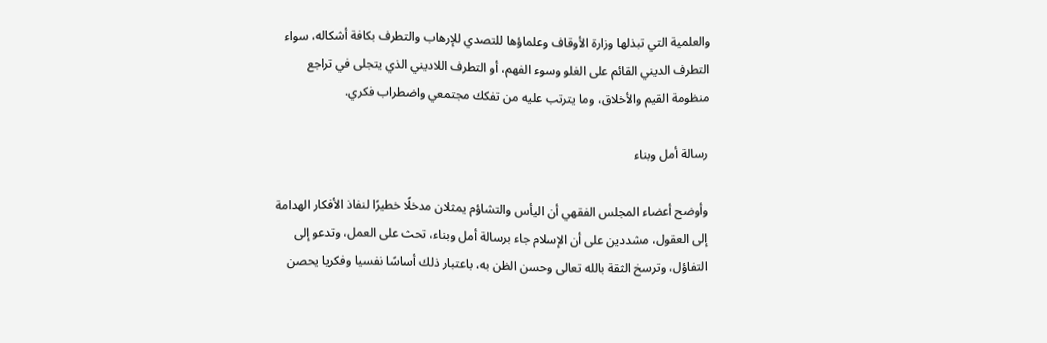والعلمية التي تبذلها وزارة الأوقاف وعلماؤها للتصدي للإرهاب والتطرف بكافة أشكاله، سواء التطرف الديني القائم على الغلو وسوء الفهم، أو التطرف اللاديني الذي يتجلى في تراجع منظومة القيم والأخلاق، وما يترتب عليه من تفكك مجتمعي واضطراب فكري.

رسالة أمل وبناء

وأوضح أعضاء المجلس الفقهي أن اليأس والتشاؤم يمثلان مدخلًا خطيرًا لنفاذ الأفكار الهدامة إلى العقول، مشددين على أن الإسلام جاء برسالة أمل وبناء، تحث على العمل، وتدعو إلى التفاؤل، وترسخ الثقة بالله تعالى وحسن الظن به، باعتبار ذلك أساسًا نفسيا وفكريا يحصن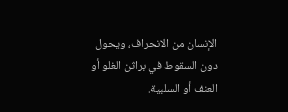الإنسان من الانحراف، ويحول دون السقوط في براثن الغلو أو العنف أو السلبية.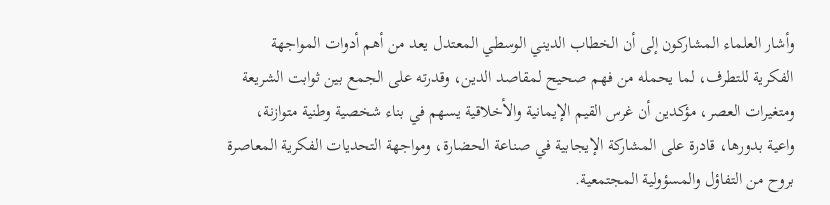وأشار العلماء المشاركون إلى أن الخطاب الديني الوسطي المعتدل يعد من أهم أدوات المواجهة الفكرية للتطرف، لما يحمله من فهم صحيح لمقاصد الدين، وقدرته على الجمع بين ثوابت الشريعة ومتغيرات العصر، مؤكدين أن غرس القيم الإيمانية والأخلاقية يسهم في بناء شخصية وطنية متوازنة، واعية بدورها، قادرة على المشاركة الإيجابية في صناعة الحضارة، ومواجهة التحديات الفكرية المعاصرة بروح من التفاؤل والمسؤولية المجتمعية.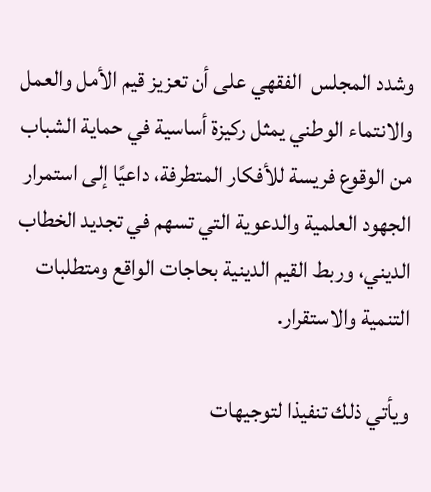وشدد المجلس  الفقهي على أن تعزيز قيم الأمل والعمل والانتماء الوطني يمثل ركيزة أساسية في حماية الشباب من الوقوع فريسة للأفكار المتطرفة، داعيًا إلى استمرار الجهود العلمية والدعوية التي تسهم في تجديد الخطاب الديني، وربط القيم الدينية بحاجات الواقع ومتطلبات التنمية والاستقرار.

ويأتي ذلك تنفيذا لتوجيهات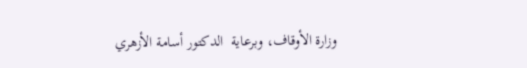وزارة الأوقاف، وبرعاية  الدكتور أسامة الأزهري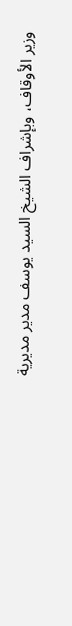وزير الأوقاف، وبإشراف الشيخ السيد يوسف مدير مديرية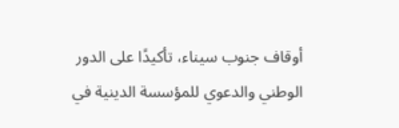أوقاف جنوب سيناء، تأكيدًا على الدور الوطني والدعوي للمؤسسة الدينية في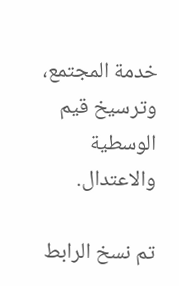خدمة المجتمع، وترسيخ قيم الوسطية والاعتدال.

تم نسخ الرابط